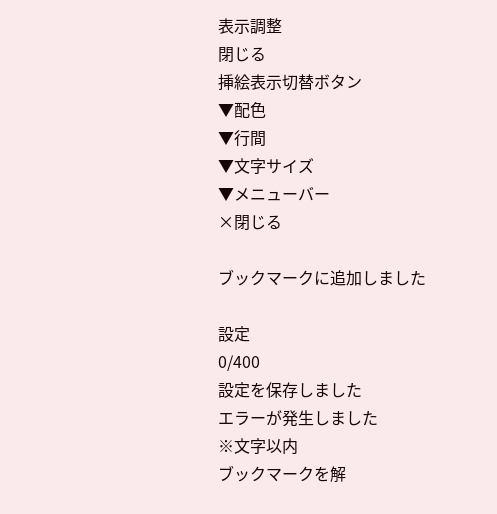表示調整
閉じる
挿絵表示切替ボタン
▼配色
▼行間
▼文字サイズ
▼メニューバー
×閉じる

ブックマークに追加しました

設定
0/400
設定を保存しました
エラーが発生しました
※文字以内
ブックマークを解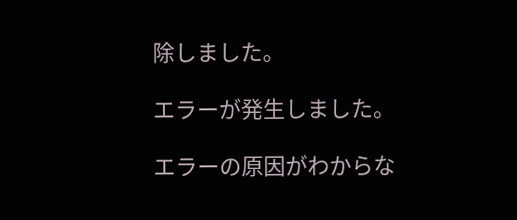除しました。

エラーが発生しました。

エラーの原因がわからな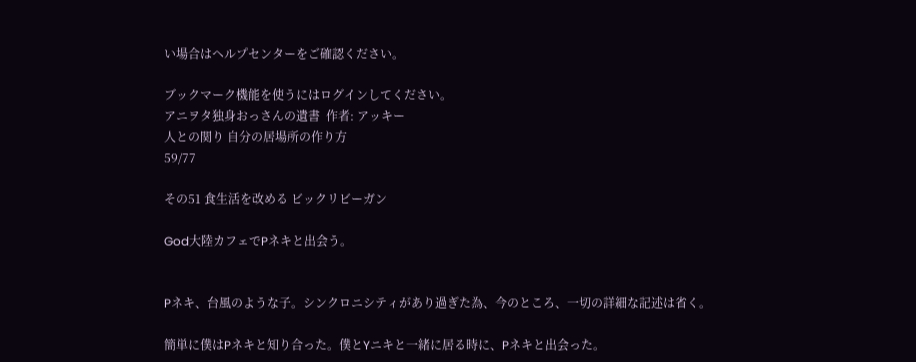い場合はヘルプセンターをご確認ください。

ブックマーク機能を使うにはログインしてください。
アニヲタ独身おっさんの遺書  作者: アッキー
人との関り 自分の居場所の作り方
59/77

その51 食生活を改める ビックリビーガン

God大陸カフェでPネキと出会う。


Pネキ、台風のような子。シンクロニシティがあり過ぎた為、今のところ、一切の詳細な記述は省く。

簡単に僕はPネキと知り合った。僕とYニキと一緒に居る時に、Pネキと出会った。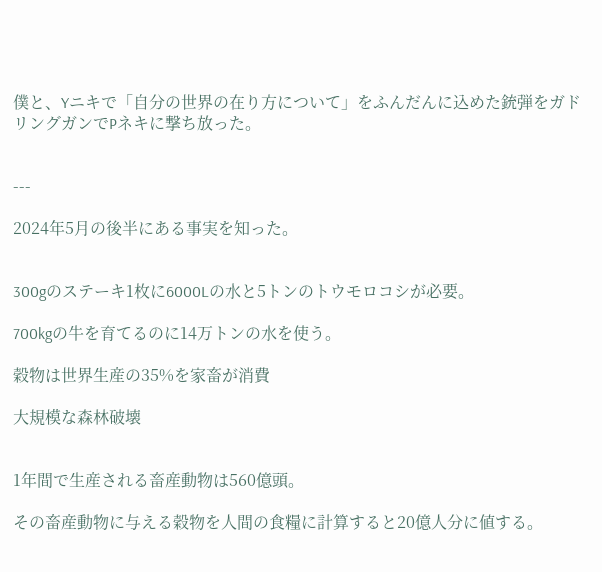僕と、Yニキで「自分の世界の在り方について」をふんだんに込めた銃弾をガドリングガンでPネキに撃ち放った。


---

2024年5月の後半にある事実を知った。


300gのステーキ1枚に6000Lの水と5トンのトウモロコシが必要。

700kgの牛を育てるのに14万トンの水を使う。

穀物は世界生産の35%を家畜が消費

大規模な森林破壊


1年間で生産される畜産動物は560億頭。

その畜産動物に与える穀物を人間の食糧に計算すると20億人分に値する。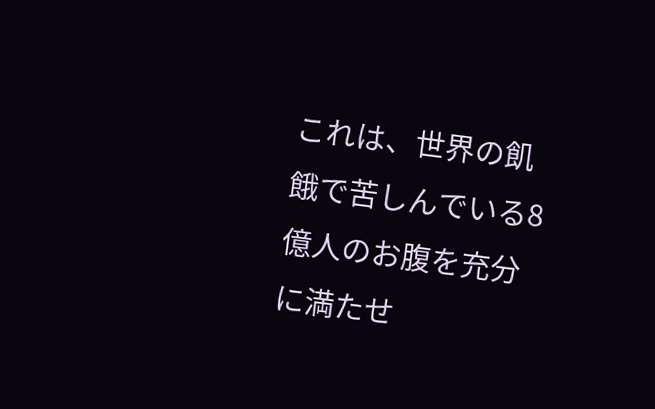これは、世界の飢餓で苦しんでいる8億人のお腹を充分に満たせ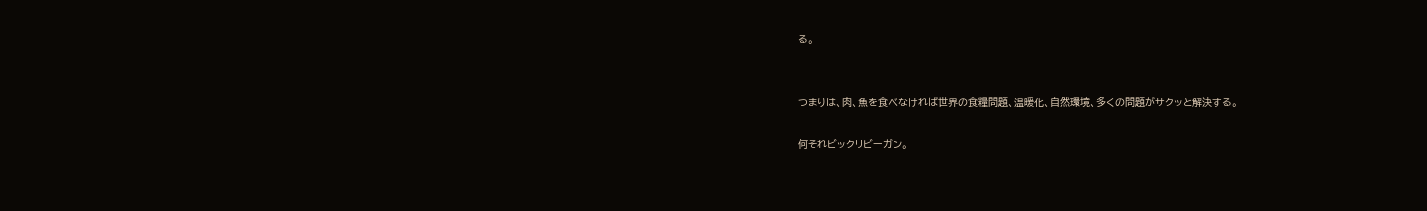る。


つまりは、肉、魚を食べなければ世界の食糧問題、温暖化、自然環境、多くの問題がサクッと解決する。

何それビックリビーガン。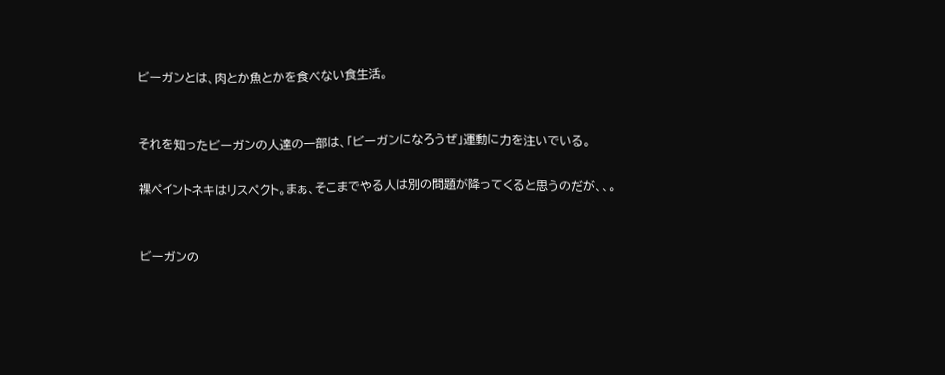ビーガンとは、肉とか魚とかを食べない食生活。


それを知ったビーガンの人達の一部は、「ビーガンになろうぜ」運動に力を注いでいる。

裸ペイントネキはリスペクト。まぁ、そこまでやる人は別の問題が降ってくると思うのだが、、。


ビーガンの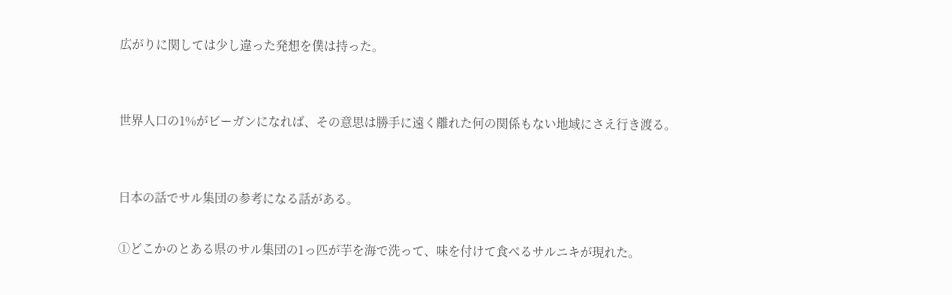広がりに関しては少し違った発想を僕は持った。


世界人口の1%がビーガンになれば、その意思は勝手に遠く離れた何の関係もない地域にさえ行き渡る。


日本の話でサル集団の参考になる話がある。

①どこかのとある県のサル集団の1っ匹が芋を海で洗って、味を付けて食べるサルニキが現れた。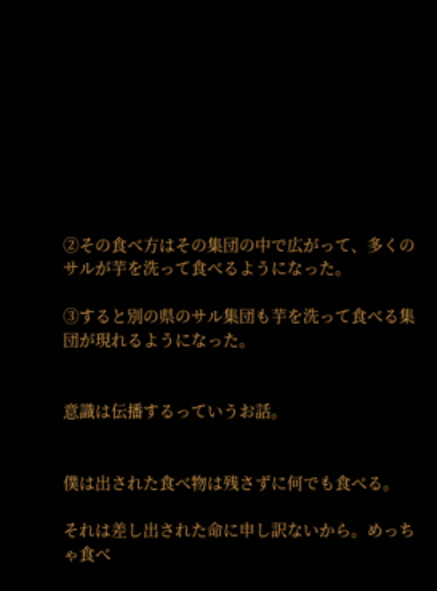②その食べ方はその集団の中で広がって、多くのサルが芋を洗って食べるようになった。

③すると別の県のサル集団も芋を洗って食べる集団が現れるようになった。


意識は伝播するっていうお話。


僕は出された食べ物は残さずに何でも食べる。

それは差し出された命に申し訳ないから。めっちゃ食べ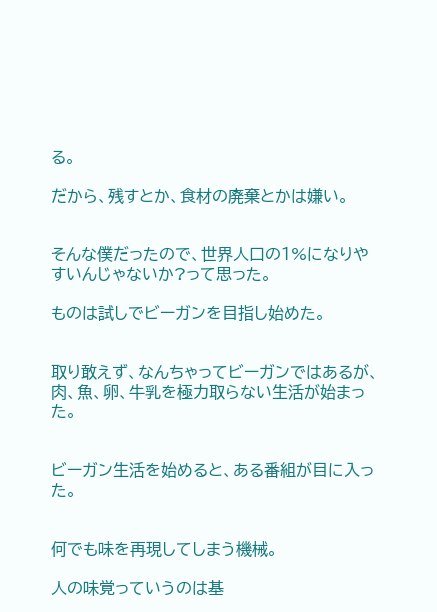る。

だから、残すとか、食材の廃棄とかは嫌い。


そんな僕だったので、世界人口の1%になりやすいんじゃないか?って思った。

ものは試しでビーガンを目指し始めた。


取り敢えず、なんちゃってビーガンではあるが、肉、魚、卵、牛乳を極力取らない生活が始まった。


ビーガン生活を始めると、ある番組が目に入った。


何でも味を再現してしまう機械。

人の味覚っていうのは基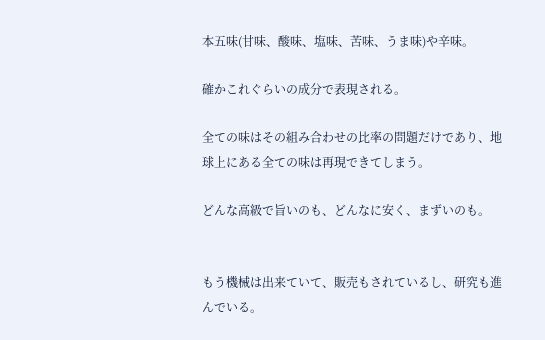本五味(甘味、酸味、塩味、苦味、うま味)や辛味。

確かこれぐらいの成分で表現される。

全ての味はその組み合わせの比率の問題だけであり、地球上にある全ての味は再現できてしまう。

どんな高級で旨いのも、どんなに安く、まずいのも。


もう機械は出来ていて、販売もされているし、研究も進んでいる。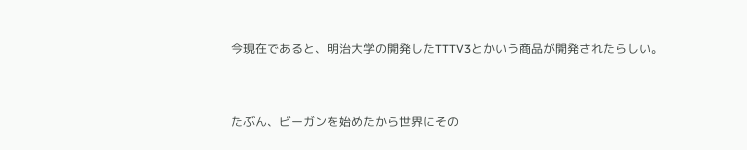今現在であると、明治大学の開発したTTTV3とかいう商品が開発されたらしい。


たぶん、ビーガンを始めたから世界にその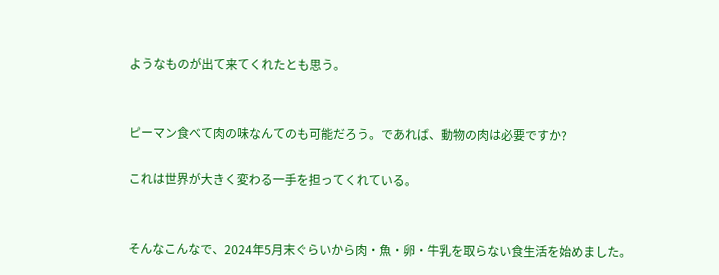ようなものが出て来てくれたとも思う。


ピーマン食べて肉の味なんてのも可能だろう。であれば、動物の肉は必要ですか?

これは世界が大きく変わる一手を担ってくれている。


そんなこんなで、2024年5月末ぐらいから肉・魚・卵・牛乳を取らない食生活を始めました。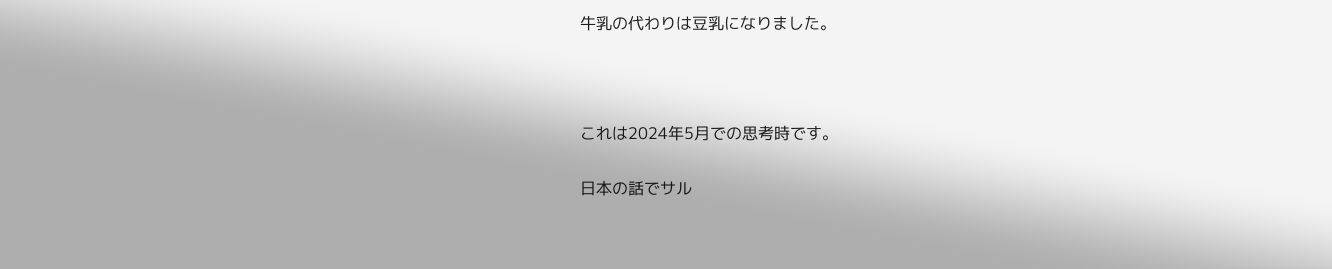牛乳の代わりは豆乳になりました。



これは2024年5月での思考時です。

日本の話でサル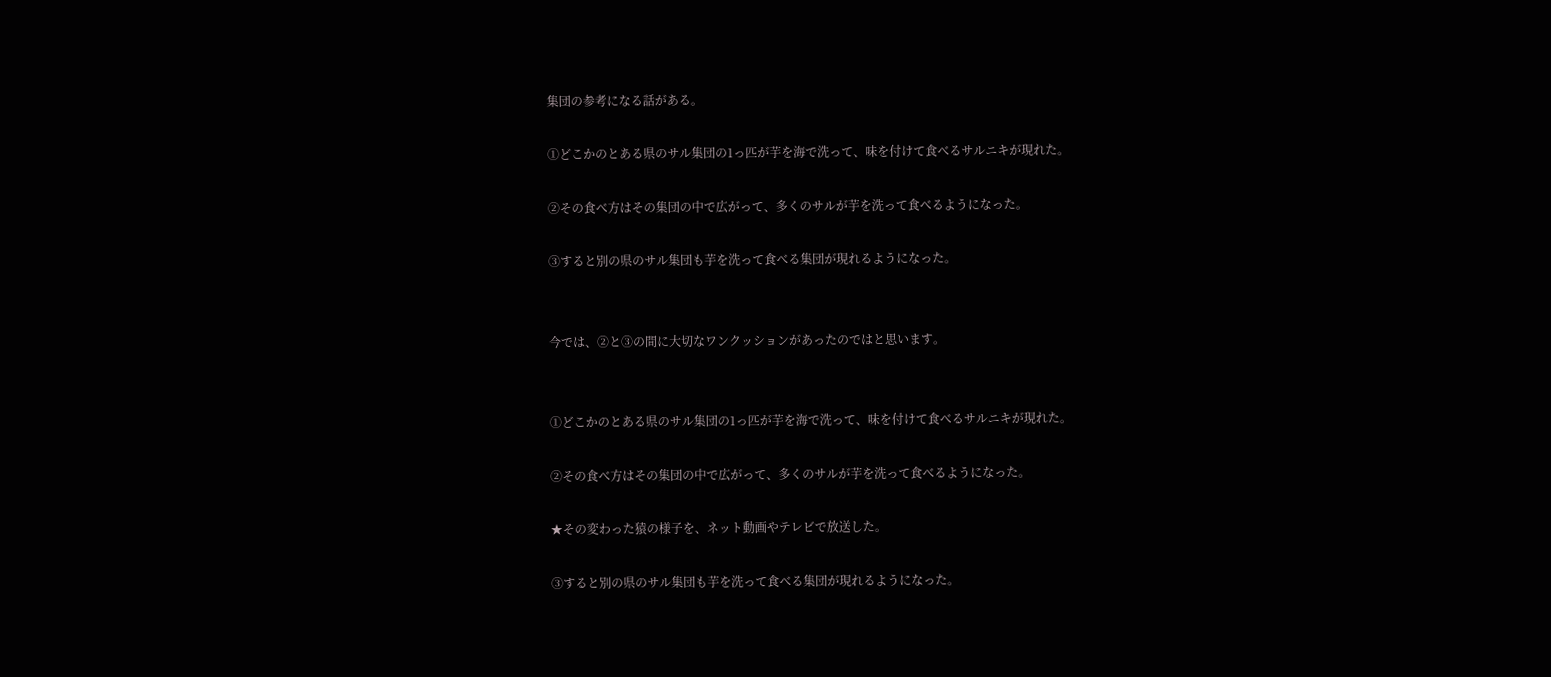集団の参考になる話がある。

①どこかのとある県のサル集団の1っ匹が芋を海で洗って、味を付けて食べるサルニキが現れた。

②その食べ方はその集団の中で広がって、多くのサルが芋を洗って食べるようになった。

③すると別の県のサル集団も芋を洗って食べる集団が現れるようになった。


今では、②と③の間に大切なワンクッションがあったのではと思います。


①どこかのとある県のサル集団の1っ匹が芋を海で洗って、味を付けて食べるサルニキが現れた。

②その食べ方はその集団の中で広がって、多くのサルが芋を洗って食べるようになった。

★その変わった猿の様子を、ネット動画やテレビで放送した。

③すると別の県のサル集団も芋を洗って食べる集団が現れるようになった。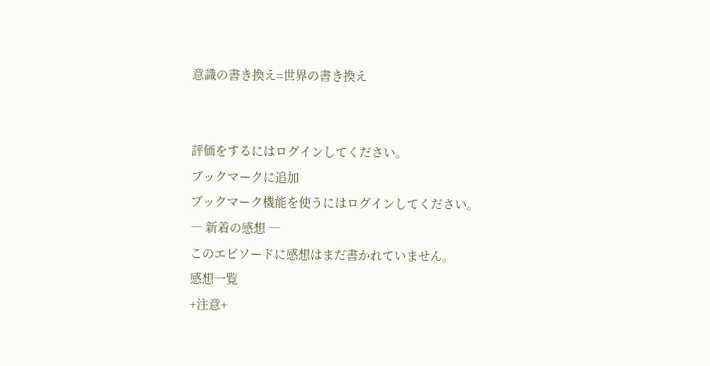意識の書き換え=世界の書き換え


評価をするにはログインしてください。
ブックマークに追加
ブックマーク機能を使うにはログインしてください。
― 新着の感想 ―
このエピソードに感想はまだ書かれていません。
感想一覧
+注意+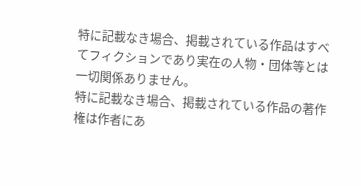特に記載なき場合、掲載されている作品はすべてフィクションであり実在の人物・団体等とは一切関係ありません。
特に記載なき場合、掲載されている作品の著作権は作者にあ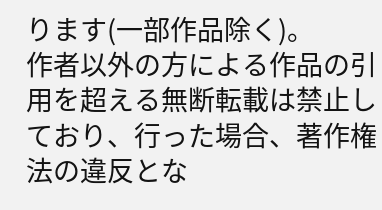ります(一部作品除く)。
作者以外の方による作品の引用を超える無断転載は禁止しており、行った場合、著作権法の違反とな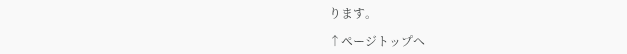ります。

↑ページトップへ